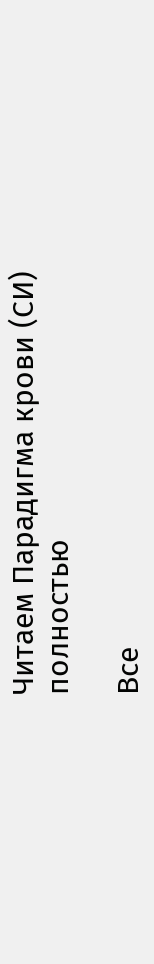Читаем Парадигма крови (СИ) полностью

Все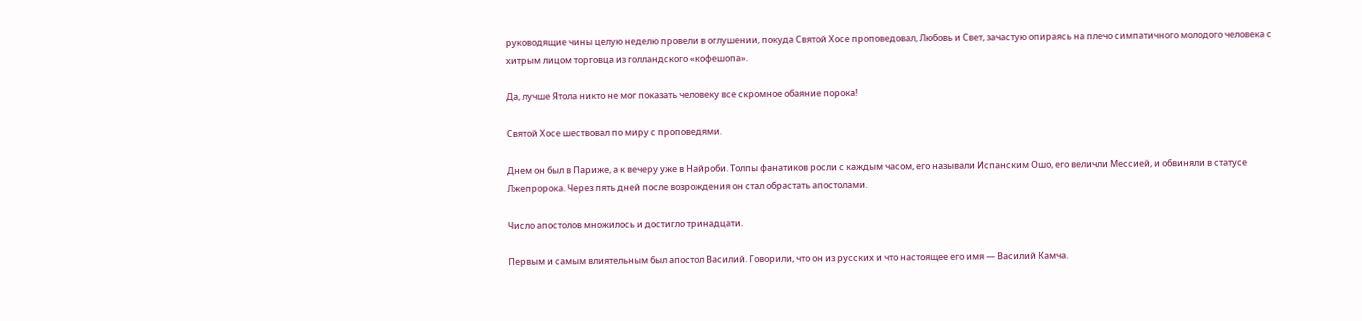руководящие чины целую неделю провели в оглушении, покуда Святой Хосе проповедовал, Любовь и Свет, зачастую опираясь на плечо симпатичного молодого человека с хитрым лицом торговца из голландского «кофешопа».

Да, лучше Ятола никто не мог показать человеку все скромное обаяние порока!

Святой Хосе шествовал по миру с проповедями.

Днем он был в Париже, а к вечеру уже в Найроби. Толпы фанатиков росли с каждым часом, его называли Испанским Ошо, его величли Мессией, и обвиняли в статусе Лжепророка. Через пять дней после возрождения он стал обрастать апостолами.

Число апостолов множилось и достигло тринадцати.

Первым и самым влиятельным был апостол Василий. Говорили, что он из русских и что настоящее его имя — Василий Камча.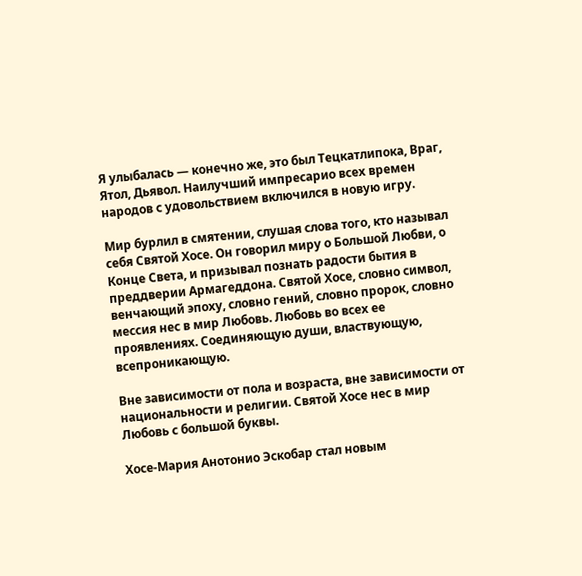Я улыбалась — конечно же, это был Тецкатлипока, Враг, Ятол, Дьявол. Наилучший импресарио всех времен народов с удовольствием включился в новую игру.

Мир бурлил в смятении, слушая слова того, кто называл себя Святой Хосе. Он говорил миру о Большой Любви, о Конце Света, и призывал познать радости бытия в преддверии Армагеддона. Святой Хосе, словно символ, венчающий эпоху, словно гений, словно пророк, словно мессия нес в мир Любовь. Любовь во всех ее проявлениях. Соединяющую души, властвующую, всепроникающую.

Вне зависимости от пола и возраста, вне зависимости от национальности и религии. Святой Хосе нес в мир Любовь с большой буквы.

Хосе-Мария Анотонио Эскобар стал новым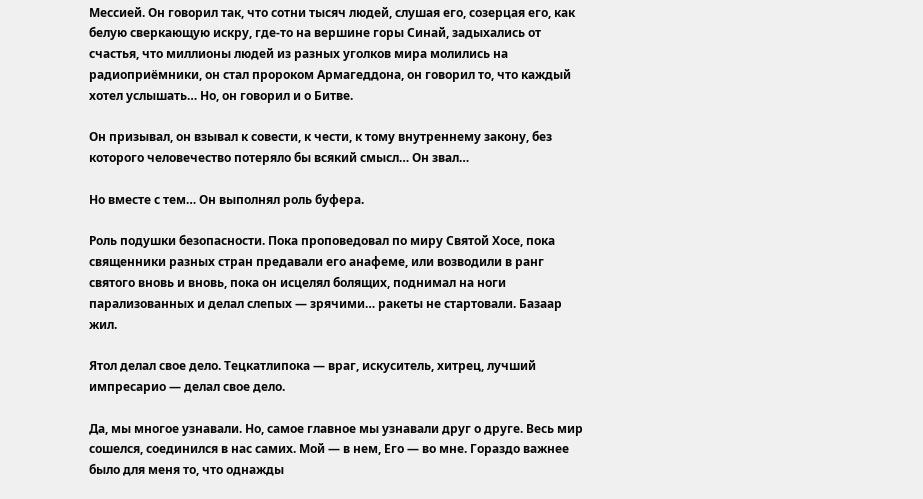Мессией. Он говорил так, что сотни тысяч людей, слушая его, созерцая его, как белую сверкающую искру, где-то на вершине горы Синай, задыхались от счастья, что миллионы людей из разных уголков мира молились на радиоприёмники, он стал пророком Армагеддона, он говорил то, что каждый хотел услышать… Но, он говорил и о Битве.

Он призывал, он взывал к совести, к чести, к тому внутреннему закону, без которого человечество потеряло бы всякий смысл… Он звал…

Но вместе с тем… Он выполнял роль буфера.

Роль подушки безопасности. Пока проповедовал по миру Святой Хосе, пока священники разных стран предавали его анафеме, или возводили в ранг святого вновь и вновь, пока он исцелял болящих, поднимал на ноги парализованных и делал слепых — зрячими… ракеты не стартовали. Базаар жил.

Ятол делал свое дело. Тецкатлипока — враг, искуситель, хитрец, лучший импресарио — делал свое дело.

Да, мы многое узнавали. Но, самое главное мы узнавали друг о друге. Весь мир сошелся, соединился в нас самих. Мой — в нем, Его — во мне. Гораздо важнее было для меня то, что однажды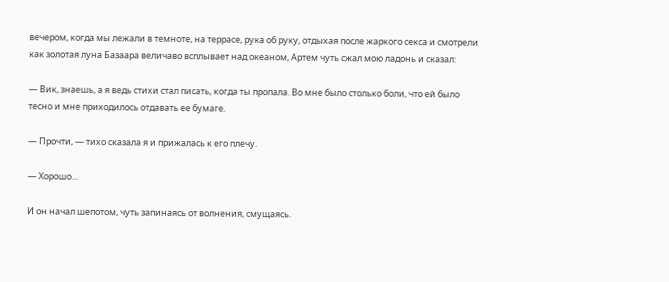вечером, когда мы лежали в темноте, на террасе, рука об руку, отдыхая после жаркого секса и смотрели как золотая луна Базаара величаво всплывает над океаном, Артем чуть сжал мою ладонь и сказал:

— Вик, знаешь, а я ведь стихи стал писать, когда ты пропала. Во мне было столько боли, что ей было тесно и мне приходилось отдавать ее бумаге.

— Прочти, — тихо сказала я и прижалась к его плечу.

— Хорошо…

И он начал шепотом, чуть запинаясь от волнения, смущаясь.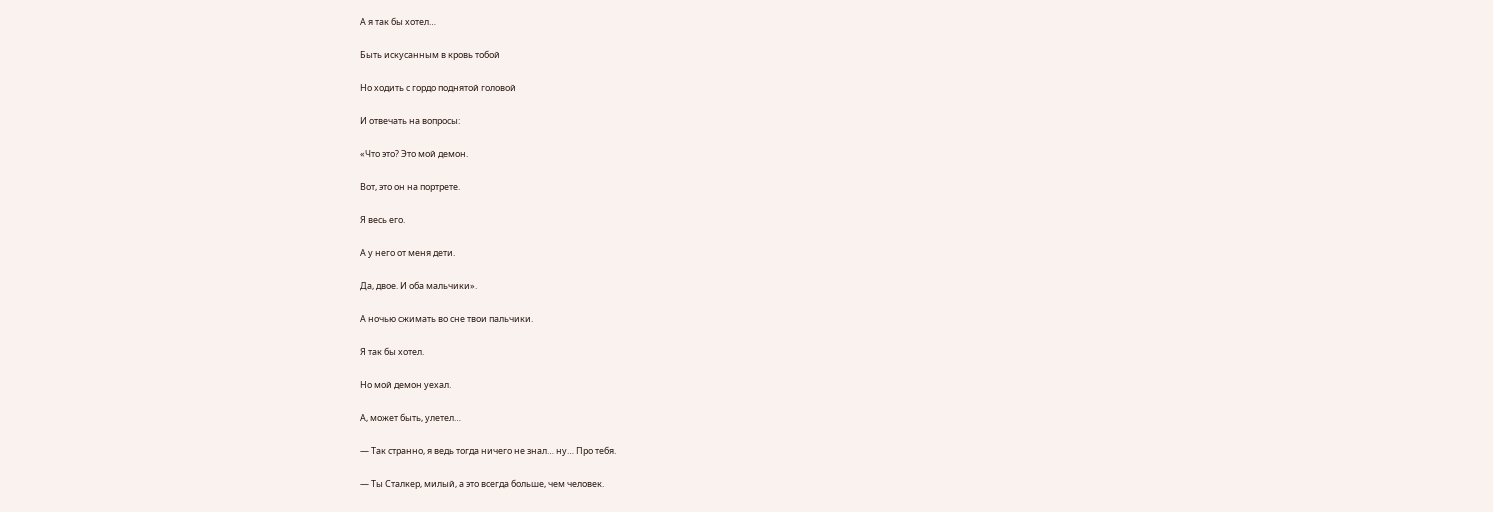А я так бы хотел…

Быть искусанным в кровь тобой

Но ходить с гордо поднятой головой

И отвечать на вопросы:

«Что это? Это мой демон.

Вот, это он на портрете.

Я весь его.

А у него от меня дети.

Да, двое. И оба мальчики».

А ночью сжимать во сне твои пальчики.

Я так бы хотел.

Но мой демон уехал.

А, может быть, улетел…

— Так странно, я ведь тогда ничего не знал… ну… Про тебя.

— Ты Сталкер, милый, а это всегда больше, чем человек.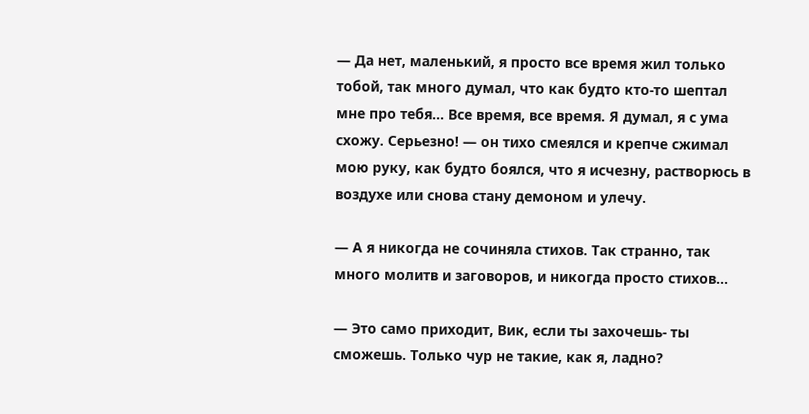— Да нет, маленький, я просто все время жил только тобой, так много думал, что как будто кто-то шептал мне про тебя… Все время, все время. Я думал, я с ума схожу. Серьезно! — он тихо смеялся и крепче сжимал мою руку, как будто боялся, что я исчезну, растворюсь в воздухе или снова стану демоном и улечу.

— А я никогда не сочиняла стихов. Так странно, так много молитв и заговоров, и никогда просто стихов…

— Это само приходит, Вик, если ты захочешь- ты сможешь. Только чур не такие, как я, ладно?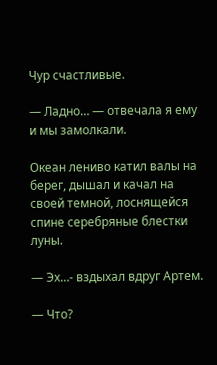Чур счастливые.

— Ладно… — отвечала я ему и мы замолкали.

Океан лениво катил валы на берег, дышал и качал на своей темной, лоснящейся спине серебряные блестки луны.

— Эх…- вздыхал вдруг Артем.

— Что?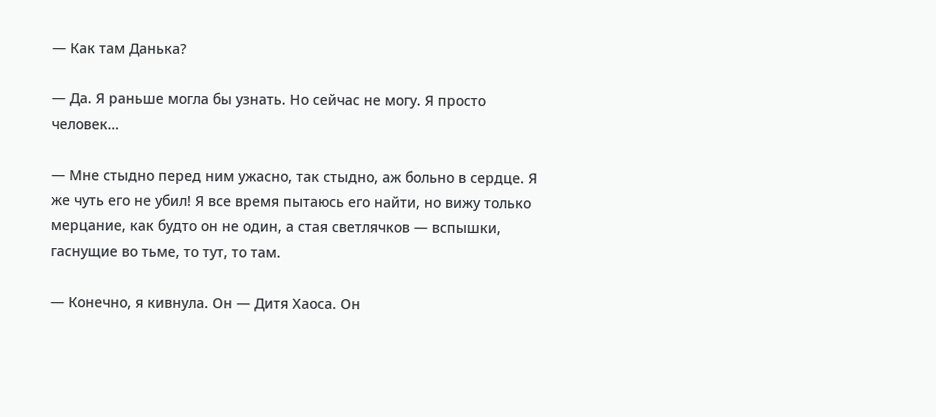— Как там Данька?

— Да. Я раньше могла бы узнать. Но сейчас не могу. Я просто человек…

— Мне стыдно перед ним ужасно, так стыдно, аж больно в сердце. Я же чуть его не убил! Я все время пытаюсь его найти, но вижу только мерцание, как будто он не один, а стая светлячков — вспышки, гаснущие во тьме, то тут, то там.

— Конечно, я кивнула. Он — Дитя Хаоса. Он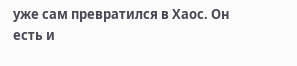уже сам превратился в Хаос. Он есть и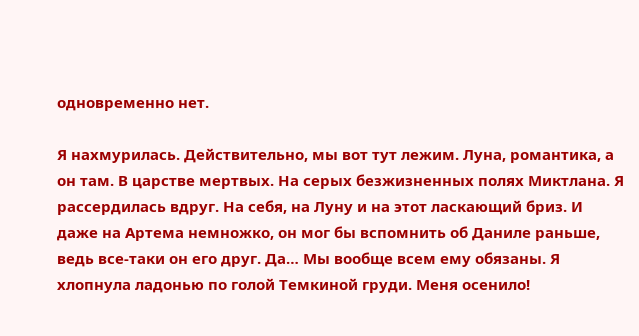одновременно нет.

Я нахмурилась. Действительно, мы вот тут лежим. Луна, романтика, а он там. В царстве мертвых. На серых безжизненных полях Миктлана. Я рассердилась вдруг. На себя, на Луну и на этот ласкающий бриз. И даже на Артема немножко, он мог бы вспомнить об Даниле раньше, ведь все-таки он его друг. Да… Мы вообще всем ему обязаны. Я хлопнула ладонью по голой Темкиной груди. Меня осенило!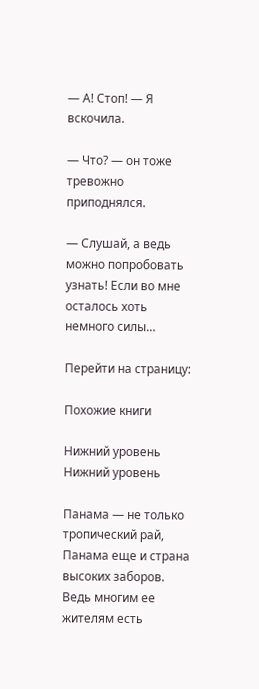— А! Стоп! — Я вскочила.

— Что? — он тоже тревожно приподнялся.

— Слушай, а ведь можно попробовать узнать! Если во мне осталось хоть немного силы…

Перейти на страницу:

Похожие книги

Нижний уровень
Нижний уровень

Панама — не только тропический рай, Панама еще и страна высоких заборов. Ведь многим ее жителям есть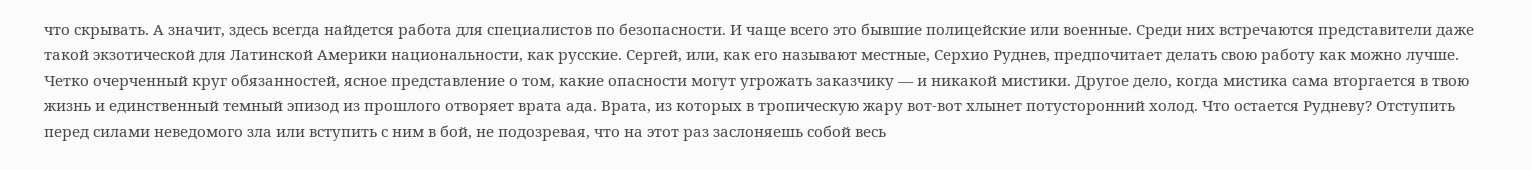что скрывать. А значит, здесь всегда найдется работа для специалистов по безопасности. И чаще всего это бывшие полицейские или военные. Среди них встречаются представители даже такой экзотической для Латинской Америки национальности, как русские. Сергей, или, как его называют местные, Серхио Руднев, предпочитает делать свою работу как можно лучше. Четко очерченный круг обязанностей, ясное представление о том, какие опасности могут угрожать заказчику — и никакой мистики. Другое дело, когда мистика сама вторгается в твою жизнь и единственный темный эпизод из прошлого отворяет врата ада. Врата, из которых в тропическую жару вот-вот хлынет потусторонний холод. Что остается Рудневу? Отступить перед силами неведомого зла или вступить с ним в бой, не подозревая, что на этот раз заслоняешь собой весь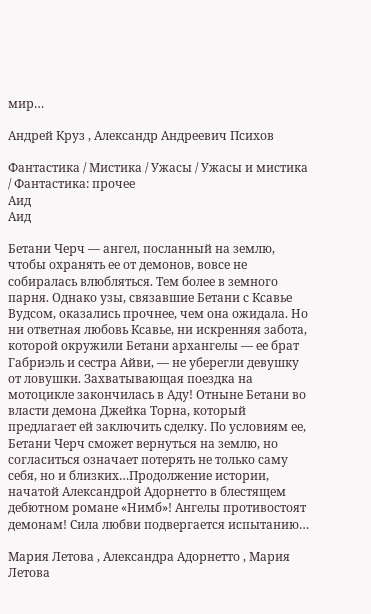мир…

Андрей Круз , Александр Андреевич Психов

Фантастика / Мистика / Ужасы / Ужасы и мистика / Фантастика: прочее
Аид
Аид

Бетани Черч — ангел, посланный на землю, чтобы охранять ее от демонов, вовсе не собиралась влюбляться. Тем более в земного парня. Однако узы, связавшие Бетани с Ксавье Вудсом, оказались прочнее, чем она ожидала. Но ни ответная любовь Ксавье, ни искренняя забота, которой окружили Бетани архангелы — ее брат Габриэль и сестра Айви, — не уберегли девушку от ловушки. Захватывающая поездка на мотоцикле закончилась в Аду! Отныне Бетани во власти демона Джейка Торна, который предлагает ей заключить сделку. По условиям ее, Бетани Черч сможет вернуться на землю, но согласиться означает потерять не только саму себя, но и близких…Продолжение истории, начатой Александрой Адорнетто в блестящем дебютном романе «Нимб»! Ангелы противостоят демонам! Сила любви подвергается испытанию…

Мария Летова , Александра Адорнетто , Мария Летова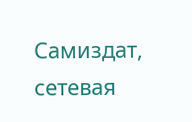Самиздат, сетевая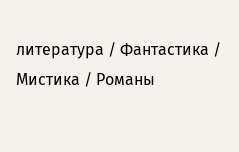литература / Фантастика / Мистика / Романы